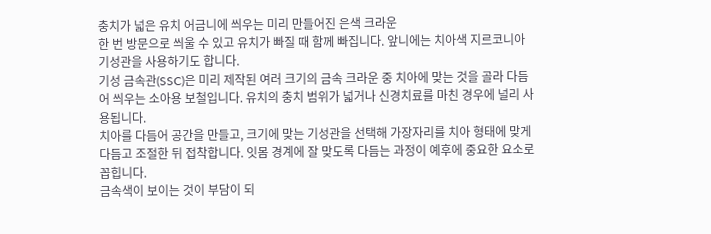충치가 넓은 유치 어금니에 씌우는 미리 만들어진 은색 크라운
한 번 방문으로 씌울 수 있고 유치가 빠질 때 함께 빠집니다. 앞니에는 치아색 지르코니아 기성관을 사용하기도 합니다.
기성 금속관(SSC)은 미리 제작된 여러 크기의 금속 크라운 중 치아에 맞는 것을 골라 다듬어 씌우는 소아용 보철입니다. 유치의 충치 범위가 넓거나 신경치료를 마친 경우에 널리 사용됩니다.
치아를 다듬어 공간을 만들고, 크기에 맞는 기성관을 선택해 가장자리를 치아 형태에 맞게 다듬고 조절한 뒤 접착합니다. 잇몸 경계에 잘 맞도록 다듬는 과정이 예후에 중요한 요소로 꼽힙니다.
금속색이 보이는 것이 부담이 되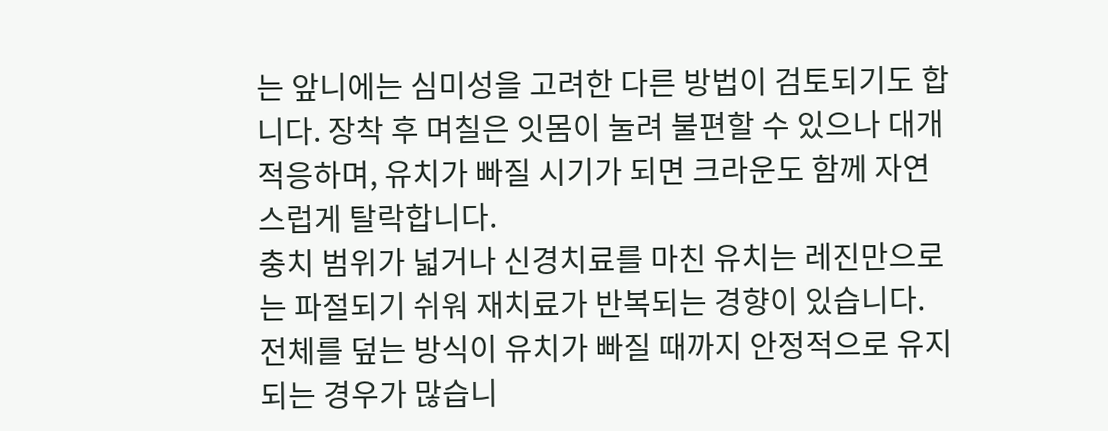는 앞니에는 심미성을 고려한 다른 방법이 검토되기도 합니다. 장착 후 며칠은 잇몸이 눌려 불편할 수 있으나 대개 적응하며, 유치가 빠질 시기가 되면 크라운도 함께 자연스럽게 탈락합니다.
충치 범위가 넓거나 신경치료를 마친 유치는 레진만으로는 파절되기 쉬워 재치료가 반복되는 경향이 있습니다. 전체를 덮는 방식이 유치가 빠질 때까지 안정적으로 유지되는 경우가 많습니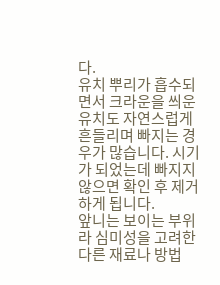다.
유치 뿌리가 흡수되면서 크라운을 씌운 유치도 자연스럽게 흔들리며 빠지는 경우가 많습니다. 시기가 되었는데 빠지지 않으면 확인 후 제거하게 됩니다.
앞니는 보이는 부위라 심미성을 고려한 다른 재료나 방법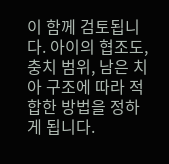이 함께 검토됩니다. 아이의 협조도, 충치 범위, 남은 치아 구조에 따라 적합한 방법을 정하게 됩니다.